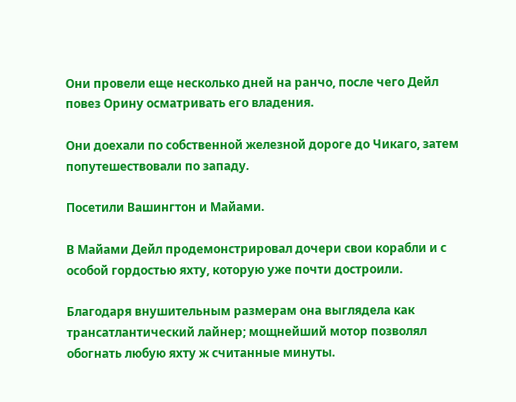Они провели еще несколько дней на ранчо, после чего Дейл повез Орину осматривать его владения.

Они доехали по собственной железной дороге до Чикаго, затем попутешествовали по западу.

Посетили Вашингтон и Майами.

В Майами Дейл продемонстрировал дочери свои корабли и с особой гордостью яхту, которую уже почти достроили.

Благодаря внушительным размерам она выглядела как трансатлантический лайнер; мощнейший мотор позволял обогнать любую яхту ж считанные минуты.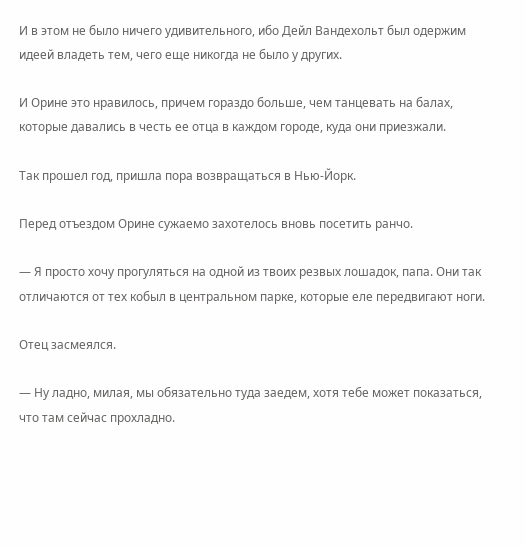И в этом не было ничего удивительного, ибо Дейл Вандехольт был одержим идеей владеть тем, чего еще никогда не было у других.

И Орине это нравилось, причем гораздо больше, чем танцевать на балах, которые давались в честь ее отца в каждом городе, куда они приезжали.

Так прошел год, пришла пора возвращаться в Нью-Йорк.

Перед отъездом Орине сужаемо захотелось вновь посетить ранчо.

— Я просто хочу прогуляться на одной из твоих резвых лошадок, папа. Они так отличаются от тех кобыл в центральном парке, которые еле передвигают ноги.

Отец засмеялся.

— Ну ладно, милая, мы обязательно туда заедем, хотя тебе может показаться, что там сейчас прохладно.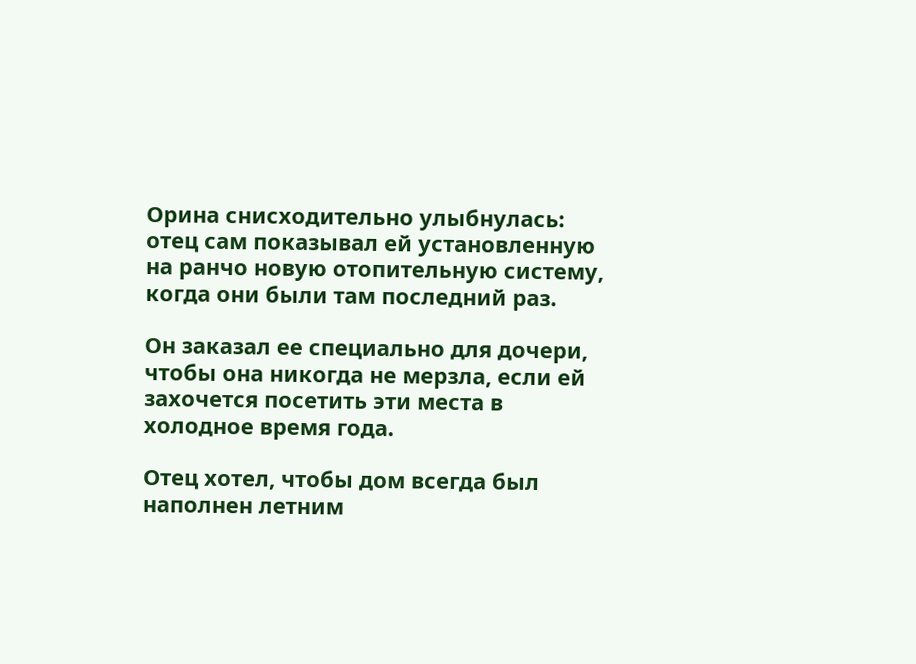Орина снисходительно улыбнулась: отец сам показывал ей установленную на ранчо новую отопительную систему, когда они были там последний раз.

Он заказал ее специально для дочери, чтобы она никогда не мерзла, если ей захочется посетить эти места в холодное время года.

Отец хотел, чтобы дом всегда был наполнен летним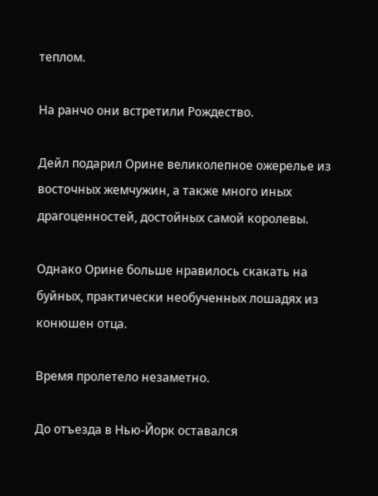теплом.

На ранчо они встретили Рождество.

Дейл подарил Орине великолепное ожерелье из восточных жемчужин, а также много иных драгоценностей, достойных самой королевы.

Однако Орине больше нравилось скакать на буйных, практически необученных лошадях из конюшен отца.

Время пролетело незаметно.

До отъезда в Нью-Йорк оставался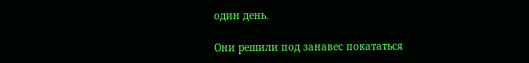один день.

Они решили под занавес покататься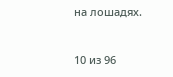на лошадях.



10 из 96